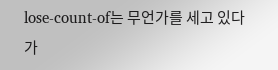lose-count-of는 무언가를 세고 있다가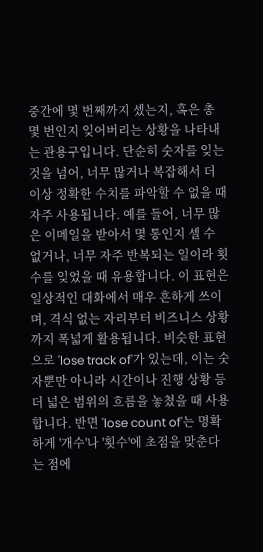중간에 몇 번째까지 셌는지, 혹은 총 몇 번인지 잊어버리는 상황을 나타내는 관용구입니다. 단순히 숫자를 잊는 것을 넘어, 너무 많거나 복잡해서 더 이상 정확한 수치를 파악할 수 없을 때 자주 사용됩니다. 예를 들어, 너무 많은 이메일을 받아서 몇 통인지 셀 수 없거나, 너무 자주 반복되는 일이라 횟수를 잊었을 때 유용합니다. 이 표현은 일상적인 대화에서 매우 흔하게 쓰이며, 격식 없는 자리부터 비즈니스 상황까지 폭넓게 활용됩니다. 비슷한 표현으로 'lose track of'가 있는데, 이는 숫자뿐만 아니라 시간이나 진행 상황 등 더 넓은 범위의 흐름을 놓쳤을 때 사용합니다. 반면 'lose count of'는 명확하게 '개수'나 '횟수'에 초점을 맞춘다는 점에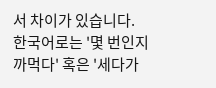서 차이가 있습니다. 한국어로는 '몇 번인지 까먹다' 혹은 '세다가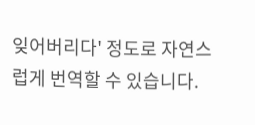잊어버리다' 정도로 자연스럽게 번역할 수 있습니다.